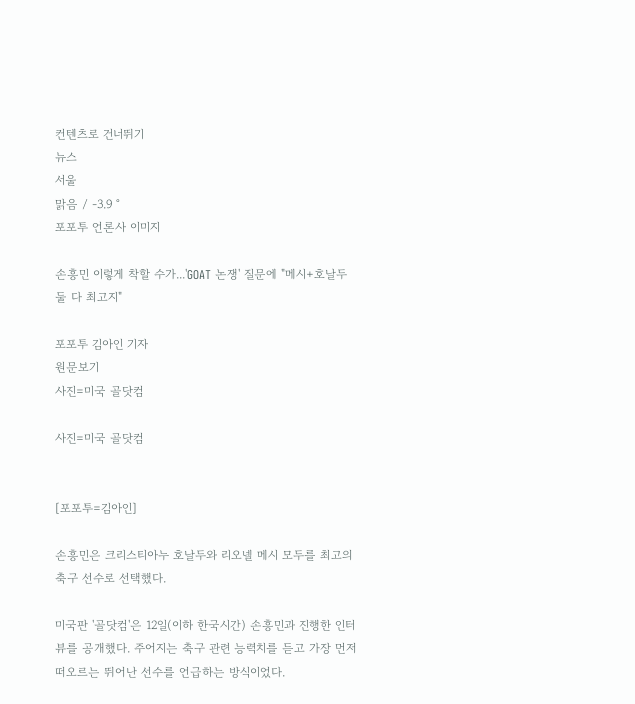컨텐츠로 건너뛰기
뉴스
서울
맑음 / -3.9 °
포포투 언론사 이미지

손흥민 이렇게 착할 수가...'GOAT 논쟁' 질문에 "메시+호날두 둘 다 최고지"

포포투 김아인 기자
원문보기
사진=미국 골닷컴

사진=미국 골닷컴


[포포투=김아인]

손흥민은 크리스티아누 호날두와 리오넬 메시 모두를 최고의 축구 선수로 선택했다.

미국판 '골닷컴'은 12일(이하 한국시간) 손흥민과 진행한 인터뷰를 공개했다. 주어지는 축구 관련 능력치를 듣고 가장 먼저 떠오르는 뛰어난 선수를 언급하는 방식이었다.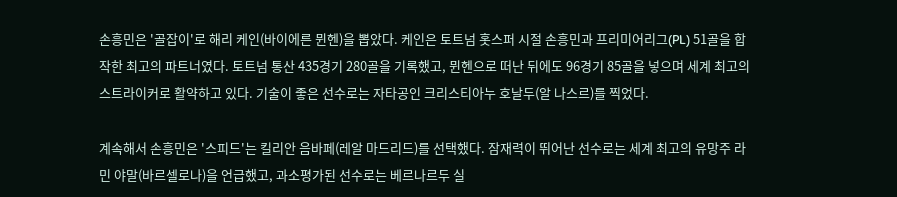손흥민은 '골잡이'로 해리 케인(바이에른 뮌헨)을 뽑았다. 케인은 토트넘 홋스퍼 시절 손흥민과 프리미어리그(PL) 51골을 합작한 최고의 파트너였다. 토트넘 통산 435경기 280골을 기록했고, 뮌헨으로 떠난 뒤에도 96경기 85골을 넣으며 세계 최고의 스트라이커로 활약하고 있다. 기술이 좋은 선수로는 자타공인 크리스티아누 호날두(알 나스르)를 찍었다.

계속해서 손흥민은 '스피드'는 킬리안 음바페(레알 마드리드)를 선택했다. 잠재력이 뛰어난 선수로는 세계 최고의 유망주 라민 야말(바르셀로나)을 언급했고, 과소평가된 선수로는 베르나르두 실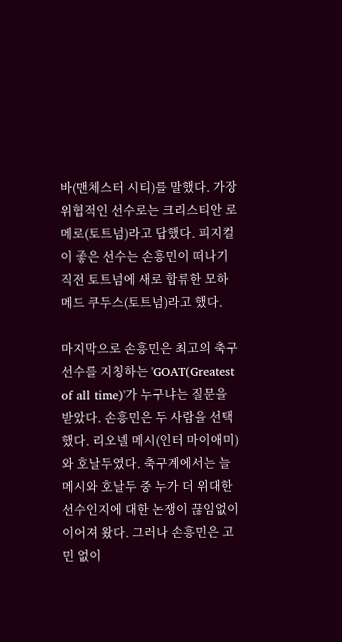바(맨체스터 시티)를 말했다. 가장 위협적인 선수로는 크리스티안 로메로(토트넘)라고 답했다. 피지컬이 좋은 선수는 손흥민이 떠나기 직전 토트넘에 새로 합류한 모하메드 쿠두스(토트넘)라고 했다.

마지막으로 손흥민은 최고의 축구 선수를 지칭하는 'GOAT(Greatest of all time)'가 누구냐는 질문을 받았다. 손흥민은 두 사람을 선택했다. 리오넬 메시(인터 마이애미)와 호날두였다. 축구계에서는 늘 메시와 호날두 중 누가 더 위대한 선수인지에 대한 논쟁이 끊임없이 이어져 왔다. 그러나 손흥민은 고민 없이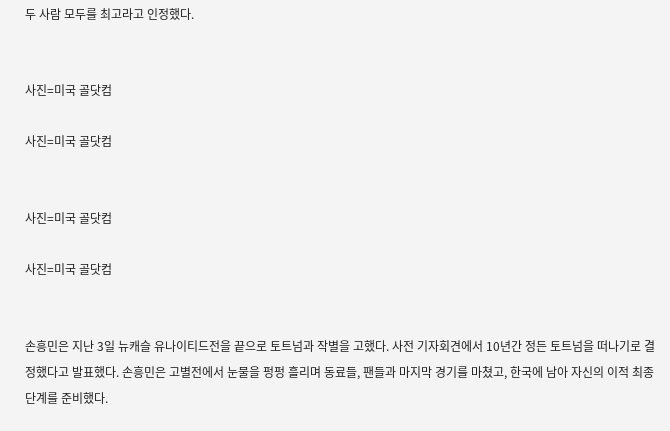두 사람 모두를 최고라고 인정했다.


사진=미국 골닷컴

사진=미국 골닷컴


사진=미국 골닷컴

사진=미국 골닷컴


손흥민은 지난 3일 뉴캐슬 유나이티드전을 끝으로 토트넘과 작별을 고했다. 사전 기자회견에서 10년간 정든 토트넘을 떠나기로 결정했다고 발표했다. 손흥민은 고별전에서 눈물을 펑펑 흘리며 동료들, 팬들과 마지막 경기를 마쳤고, 한국에 남아 자신의 이적 최종 단계를 준비했다.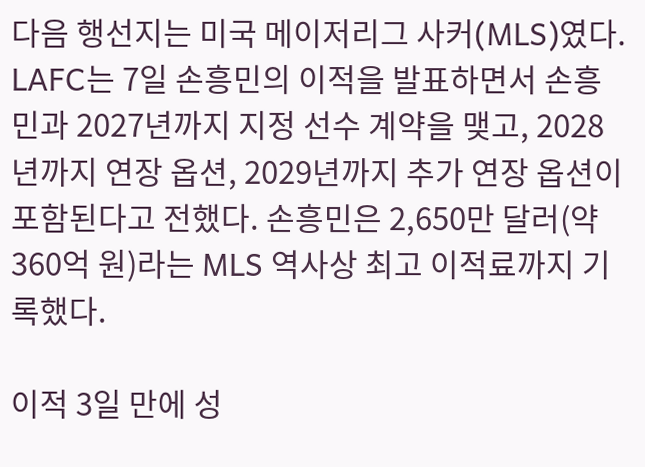다음 행선지는 미국 메이저리그 사커(MLS)였다. LAFC는 7일 손흥민의 이적을 발표하면서 손흥민과 2027년까지 지정 선수 계약을 맺고, 2028년까지 연장 옵션, 2029년까지 추가 연장 옵션이 포함된다고 전했다. 손흥민은 2,650만 달러(약 360억 원)라는 MLS 역사상 최고 이적료까지 기록했다.

이적 3일 만에 성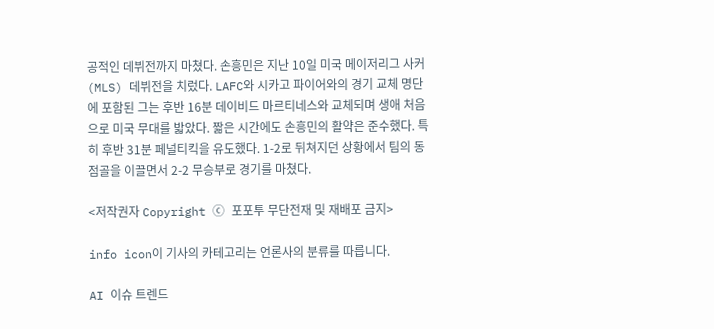공적인 데뷔전까지 마쳤다. 손흥민은 지난 10일 미국 메이저리그 사커(MLS) 데뷔전을 치렀다. LAFC와 시카고 파이어와의 경기 교체 명단에 포함된 그는 후반 16분 데이비드 마르티네스와 교체되며 생애 처음으로 미국 무대를 밟았다. 짧은 시간에도 손흥민의 활약은 준수했다. 특히 후반 31분 페널티킥을 유도했다. 1-2로 뒤쳐지던 상황에서 팀의 동점골을 이끌면서 2-2 무승부로 경기를 마쳤다.

<저작권자 Copyright ⓒ 포포투 무단전재 및 재배포 금지>

info icon이 기사의 카테고리는 언론사의 분류를 따릅니다.

AI 이슈 트렌드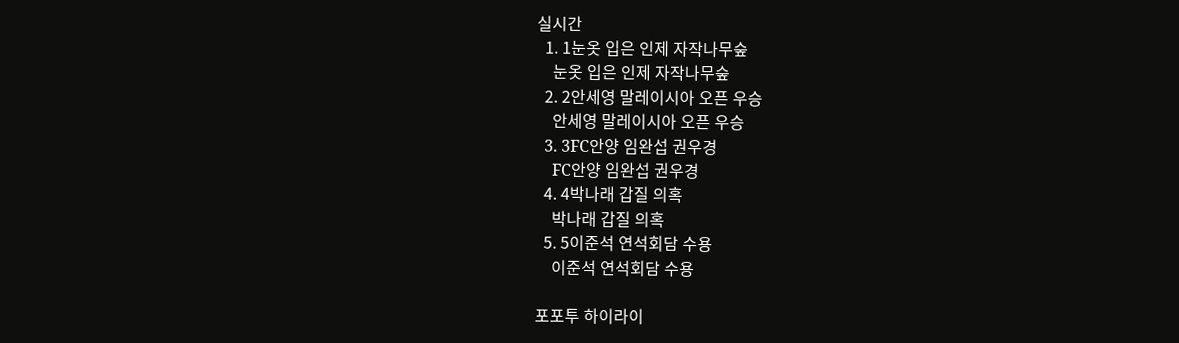실시간
  1. 1눈옷 입은 인제 자작나무숲
    눈옷 입은 인제 자작나무숲
  2. 2안세영 말레이시아 오픈 우승
    안세영 말레이시아 오픈 우승
  3. 3FC안양 임완섭 권우경
    FC안양 임완섭 권우경
  4. 4박나래 갑질 의혹
    박나래 갑질 의혹
  5. 5이준석 연석회담 수용
    이준석 연석회담 수용

포포투 하이라이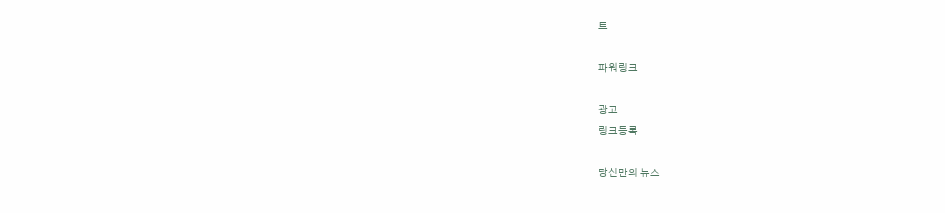트

파워링크

광고
링크등록

당신만의 뉴스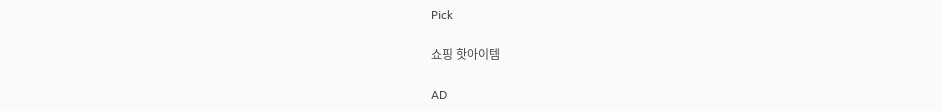Pick

쇼핑 핫아이템

AD